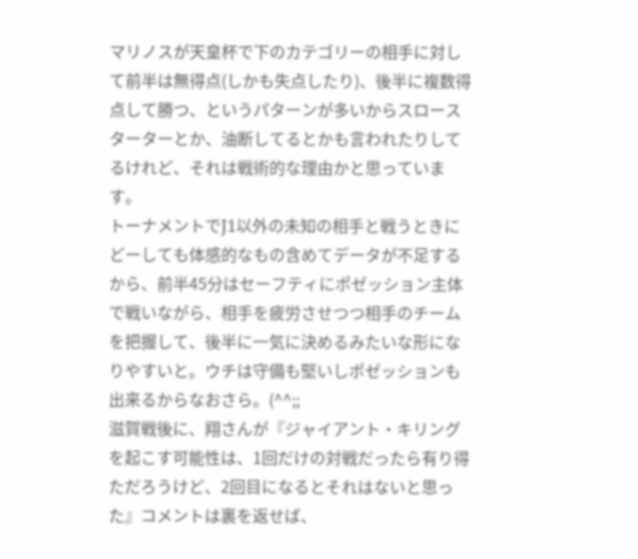マリノスが天皇杯で下のカテゴリーの相手に対して前半は無得点(しかも失点したり)、後半に複数得点して勝つ、というパターンが多いからスロースターターとか、油断してるとかも言われたりしてるけれど、それは戦術的な理由かと思っています。
トーナメントでJ1以外の未知の相手と戦うときにどーしても体感的なもの含めてデータが不足するから、前半45分はセーフティにポゼッション主体で戦いながら、相手を疲労させつつ相手のチームを把握して、後半に一気に決めるみたいな形になりやすいと。ウチは守備も堅いしポゼッションも出来るからなおさら。(^^;;
滋賀戦後に、翔さんが『ジャイアント・キリングを起こす可能性は、1回だけの対戦だったら有り得ただろうけど、2回目になるとそれはないと思った』コメントは裏を返せば、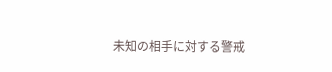未知の相手に対する警戒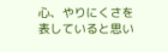心、やりにくさを表していると思い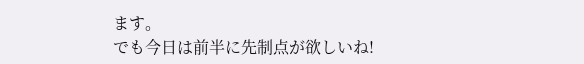ます。
でも今日は前半に先制点が欲しいね!